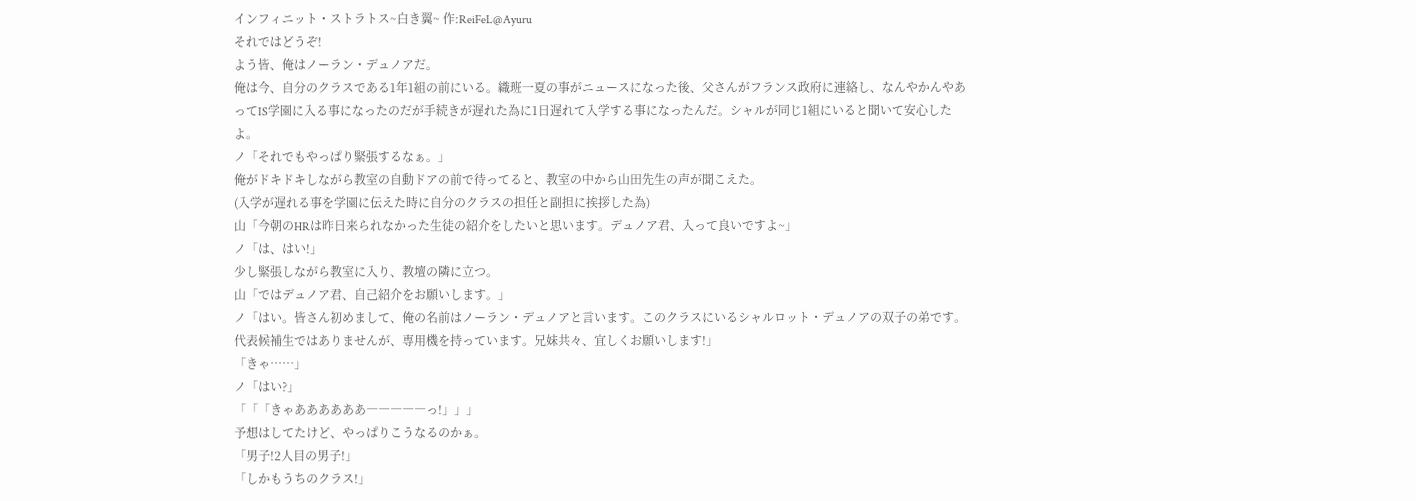インフィニット・ストラトス~白き翼~ 作:ReiFeL@Ayuru
それではどうぞ!
よう皆、俺はノーラン・デュノアだ。
俺は今、自分のクラスである1年1組の前にいる。織班一夏の事がニュースになった後、父さんがフランス政府に連絡し、なんやかんやあってIS学園に入る事になったのだが手続きが遅れた為に1日遅れて入学する事になったんだ。シャルが同じ1組にいると聞いて安心したよ。
ノ「それでもやっぱり緊張するなぁ。」
俺がドキドキしながら教室の自動ドアの前で待ってると、教室の中から山田先生の声が聞こえた。
(入学が遅れる事を学園に伝えた時に自分のクラスの担任と副担に挨拶した為)
山「今朝のHRは昨日来られなかった生徒の紹介をしたいと思います。デュノア君、入って良いですよ~」
ノ「は、はい!」
少し緊張しながら教室に入り、教壇の隣に立つ。
山「ではデュノア君、自己紹介をお願いします。」
ノ「はい。皆さん初めまして、俺の名前はノーラン・デュノアと言います。このクラスにいるシャルロット・デュノアの双子の弟です。代表候補生ではありませんが、専用機を持っています。兄妹共々、宜しくお願いします!」
「きゃ……」
ノ「はい?」
「「「きゃああああああ―――――っ!」」」
予想はしてたけど、やっぱりこうなるのかぁ。
「男子!2人目の男子!」
「しかもうちのクラス!」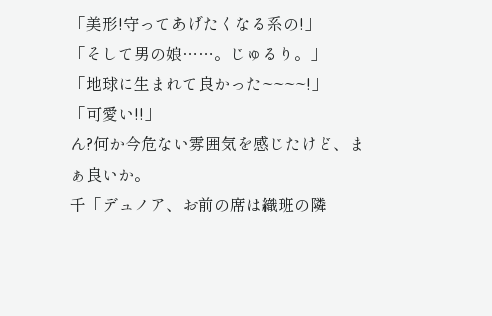「美形!守ってあげたくなる系の!」
「そして男の娘……。じゅるり。」
「地球に生まれて良かった~~~~!」
「可愛い!!」
ん?何か今危ない雰囲気を感じたけど、まぁ良いか。
千「デュノア、お前の席は織班の隣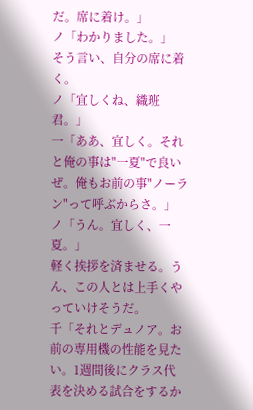だ。席に着け。」
ノ「わかりました。」
そう言い、自分の席に着く。
ノ「宜しくね、織班君。」
一「ああ、宜しく。それと俺の事は"一夏"で良いぜ。俺もお前の事"ノーラン"って呼ぶからさ。」
ノ「うん。宜しく、一夏。」
軽く挨拶を済ませる。うん、この人とは上手くやっていけそうだ。
千「それとデュノア。お前の専用機の性能を見たい。1週間後にクラス代表を決める試合をするか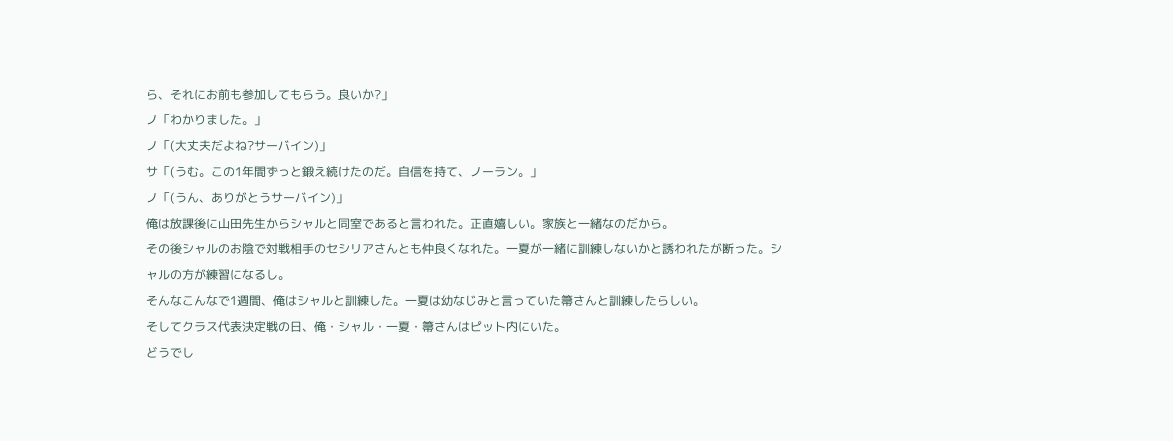ら、それにお前も参加してもらう。良いか?」
ノ「わかりました。」
ノ「(大丈夫だよね?サーバイン)」
サ「(うむ。この1年間ずっと鍛え続けたのだ。自信を持て、ノーラン。」
ノ「(うん、ありがとうサーバイン)」
俺は放課後に山田先生からシャルと同室であると言われた。正直嬉しい。家族と一緒なのだから。
その後シャルのお陰で対戦相手のセシリアさんとも仲良くなれた。一夏が一緒に訓練しないかと誘われたが断った。シャルの方が練習になるし。
そんなこんなで1週間、俺はシャルと訓練した。一夏は幼なじみと言っていた箒さんと訓練したらしい。
そしてクラス代表決定戦の日、俺・シャル・一夏・箒さんはピット内にいた。
どうでし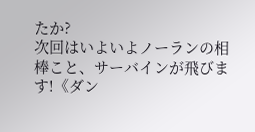たか?
次回はいよいよノーランの相棒こと、サーバインが飛びます!《ダン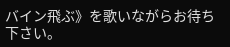バイン飛ぶ》を歌いながらお待ち下さい。